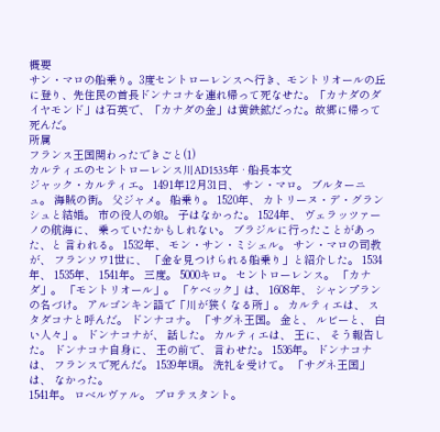概要
サン・マロの船乗り。3度セントローレンスへ行き、モントリオールの丘に登り、先住民の首長ドンナコナを連れ帰って死なせた。「カナダのダイヤモンド」は石英で、「カナダの金」は黄鉄鉱だった。故郷に帰って死んだ。
所属
フランス王国関わったできごと(1)
カルティエのセントローレンス川AD1535年 · 船長本文
ジャック・カルティエ。 1491年12月31日、 サン・マロ。 ブルターニュ。 海賊の街。 父ジャメ。 船乗り。 1520年、 カトリーヌ・デ・グランシュと結婚。 市の役人の娘。 子はなかった。 1524年、 ヴェラッツァーノの航海に、 乗っていたかもしれない。 ブラジルに行ったことがあった、と 言われる。 1532年、 モン・サン・ミシェル。 サン・マロの司教が、 フランソワ1世に、 「金を見つけられる船乗り」と紹介した。 1534年、 1535年、 1541年。 三度。 5000キロ。 セントローレンス。 「カナダ」。 「モントリオール」。 「ケベック」は、 1608年、 シャンプランの名づけ。 アルゴンキン語で「川が狭くなる所」。 カルティエは、 スタダコナと呼んだ。 ドンナコナ。 「サグネ王国。 金と、 ルビーと、 白い人々」。 ドンナコナが、 話した。 カルティエは、 王に、 そう報告した。 ドンナコナ自身に、 王の前で、 言わせた。 1536年。 ドンナコナは、 フランスで死んだ。 1539年頃。 洗礼を受けて。 「サグネ王国」は、 なかった。
1541年。 ロベルヴァル。 プロテスタント。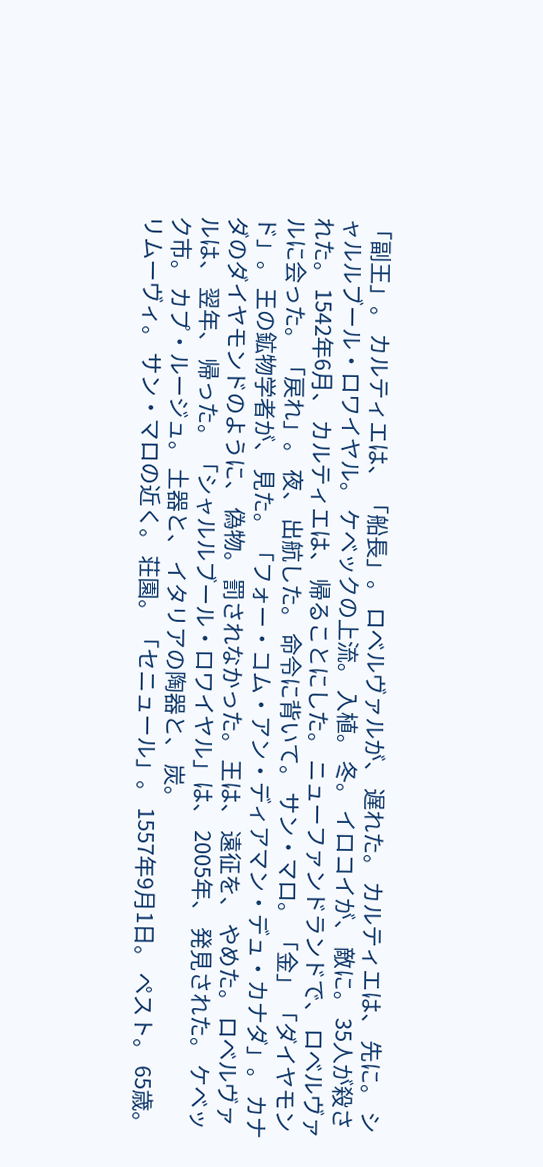「副王」。 カルティエは、 「船長」。 ロベルヴァルが、 遅れた。 カルティエは、 先に。 シャルルブール・ロワイヤル。 ケベックの上流。 入植。 冬。 イロコイが、 敵に。 35人が殺された。 1542年6月、 カルティエは、 帰ることにした。 ニューファンドランドで、 ロベルヴァルに会った。 「戻れ」。 夜、 出航した。 命令に背いて。 サン・マロ。 「金」 「ダイヤモンド」。 王の鉱物学者が、 見た。 「フォー・コム・アン・ディアマン・デュ・カナダ」。 カナダのダイヤモンドのように、 偽物。 罰されなかった。 王は、 遠征を、 やめた。 ロベルヴァルは、 翌年、 帰った。 「シャルルブール・ロワイヤル」は、 2005年、 発見された。 ケベック市。 カプ・ルージュ。 土器と、 イタリアの陶器と、 炭。
リムーヴィ。 サン・マロの近く。 荘園。 「セニュール」。 1557年9月1日。 ペスト。 65歳。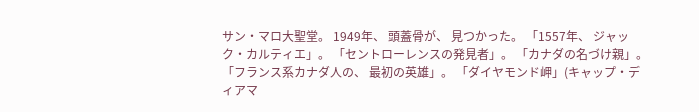サン・マロ大聖堂。 1949年、 頭蓋骨が、 見つかった。 「1557年、 ジャック・カルティエ」。 「セントローレンスの発見者」。 「カナダの名づけ親」。 「フランス系カナダ人の、 最初の英雄」。 「ダイヤモンド岬」(キャップ・ディアマ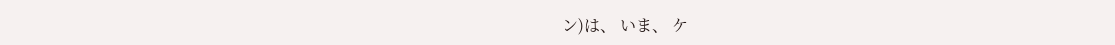ン)は、 いま、 ケ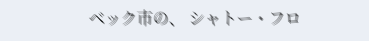ベック市の、 シャトー・フロ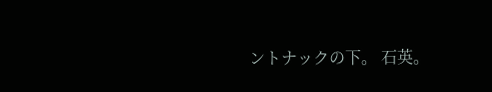ントナックの下。 石英。